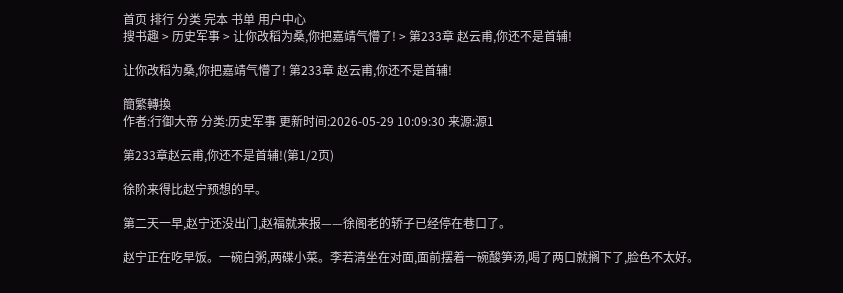首页 排行 分类 完本 书单 用户中心
搜书趣 > 历史军事 > 让你改稻为桑,你把嘉靖气懵了! > 第233章 赵云甫,你还不是首辅!

让你改稻为桑,你把嘉靖气懵了! 第233章 赵云甫,你还不是首辅!

簡繁轉換
作者:行御大帝 分类:历史军事 更新时间:2026-05-29 10:09:30 来源:源1

第233章赵云甫,你还不是首辅!(第1/2页)

徐阶来得比赵宁预想的早。

第二天一早,赵宁还没出门,赵福就来报——徐阁老的轿子已经停在巷口了。

赵宁正在吃早饭。一碗白粥,两碟小菜。李若清坐在对面,面前摆着一碗酸笋汤,喝了两口就搁下了,脸色不太好。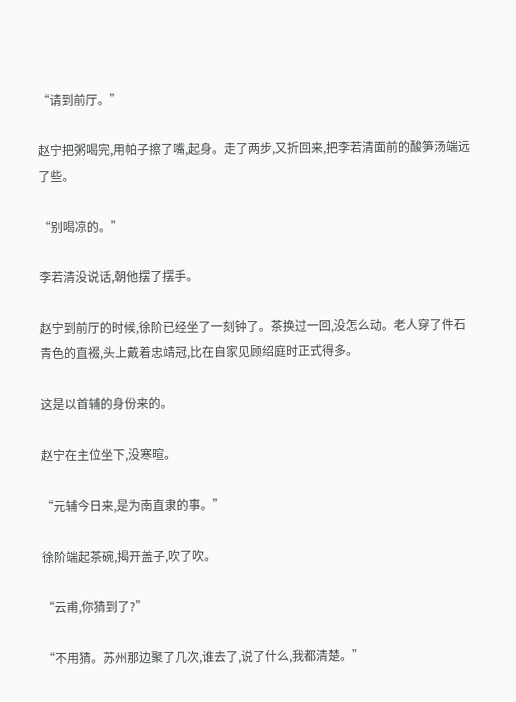“请到前厅。”

赵宁把粥喝完,用帕子擦了嘴,起身。走了两步,又折回来,把李若清面前的酸笋汤端远了些。

“别喝凉的。”

李若清没说话,朝他摆了摆手。

赵宁到前厅的时候,徐阶已经坐了一刻钟了。茶换过一回,没怎么动。老人穿了件石青色的直裰,头上戴着忠靖冠,比在自家见顾绍庭时正式得多。

这是以首辅的身份来的。

赵宁在主位坐下,没寒暄。

“元辅今日来,是为南直隶的事。”

徐阶端起茶碗,揭开盖子,吹了吹。

“云甫,你猜到了?”

“不用猜。苏州那边聚了几次,谁去了,说了什么,我都清楚。”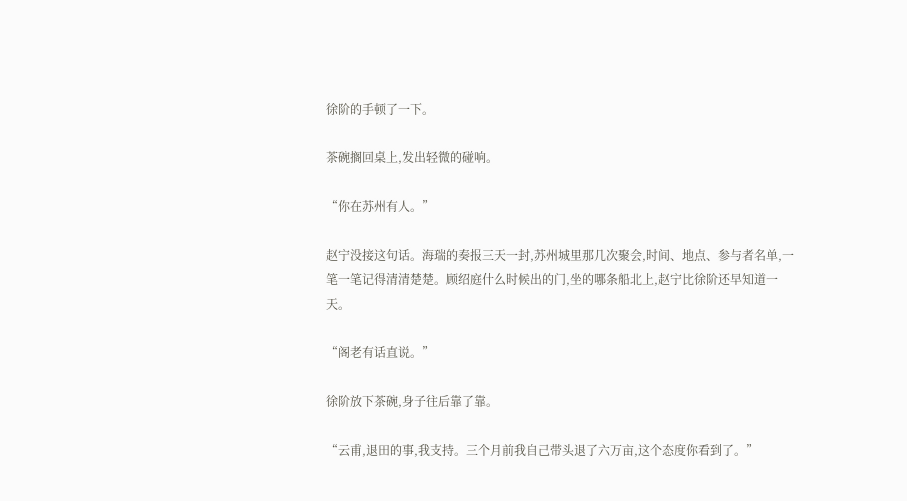徐阶的手顿了一下。

茶碗搁回桌上,发出轻微的碰响。

“你在苏州有人。”

赵宁没接这句话。海瑞的奏报三天一封,苏州城里那几次聚会,时间、地点、参与者名单,一笔一笔记得清清楚楚。顾绍庭什么时候出的门,坐的哪条船北上,赵宁比徐阶还早知道一天。

“阁老有话直说。”

徐阶放下茶碗,身子往后靠了靠。

“云甫,退田的事,我支持。三个月前我自己带头退了六万亩,这个态度你看到了。”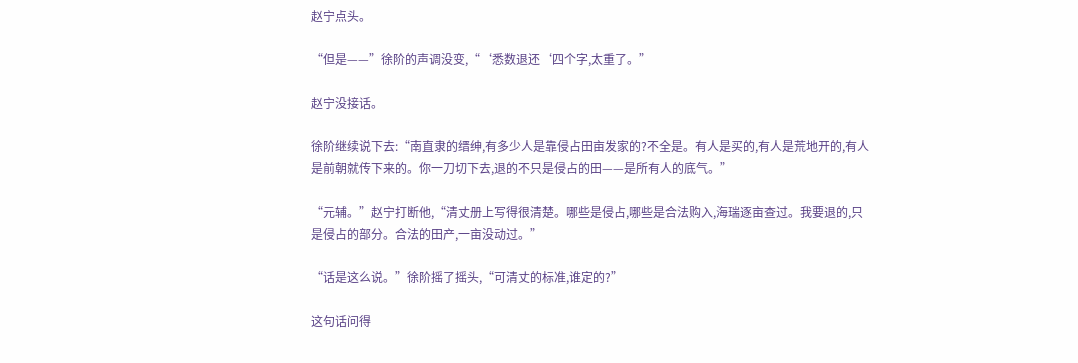赵宁点头。

“但是——”徐阶的声调没变,“‘悉数退还‘四个字,太重了。”

赵宁没接话。

徐阶继续说下去:“南直隶的缙绅,有多少人是靠侵占田亩发家的?不全是。有人是买的,有人是荒地开的,有人是前朝就传下来的。你一刀切下去,退的不只是侵占的田——是所有人的底气。”

“元辅。”赵宁打断他,“清丈册上写得很清楚。哪些是侵占,哪些是合法购入,海瑞逐亩查过。我要退的,只是侵占的部分。合法的田产,一亩没动过。”

“话是这么说。”徐阶摇了摇头,“可清丈的标准,谁定的?”

这句话问得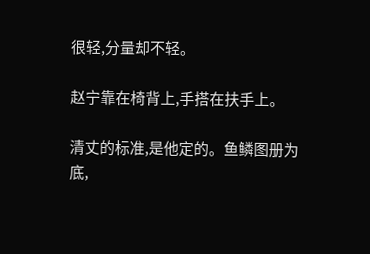很轻,分量却不轻。

赵宁靠在椅背上,手搭在扶手上。

清丈的标准,是他定的。鱼鳞图册为底,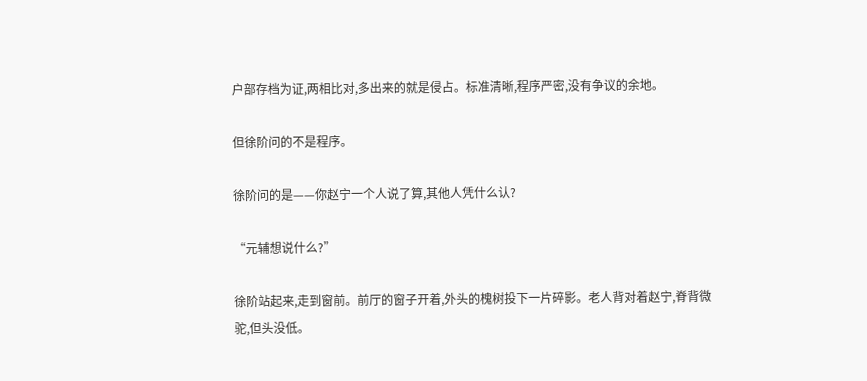户部存档为证,两相比对,多出来的就是侵占。标准清晰,程序严密,没有争议的余地。

但徐阶问的不是程序。

徐阶问的是——你赵宁一个人说了算,其他人凭什么认?

“元辅想说什么?”

徐阶站起来,走到窗前。前厅的窗子开着,外头的槐树投下一片碎影。老人背对着赵宁,脊背微驼,但头没低。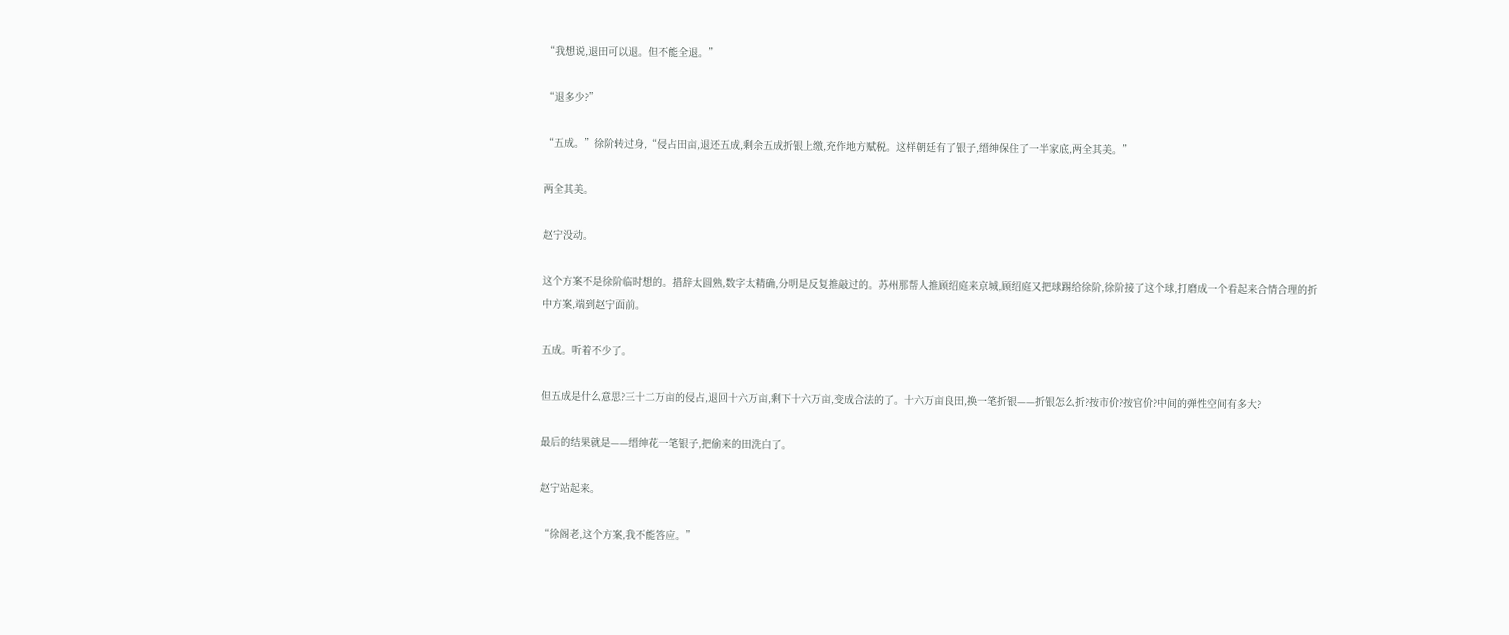“我想说,退田可以退。但不能全退。”

“退多少?”

“五成。”徐阶转过身,“侵占田亩,退还五成,剩余五成折银上缴,充作地方赋税。这样朝廷有了银子,缙绅保住了一半家底,两全其美。”

两全其美。

赵宁没动。

这个方案不是徐阶临时想的。措辞太圆熟,数字太精确,分明是反复推敲过的。苏州那帮人推顾绍庭来京城,顾绍庭又把球踢给徐阶,徐阶接了这个球,打磨成一个看起来合情合理的折中方案,端到赵宁面前。

五成。听着不少了。

但五成是什么意思?三十二万亩的侵占,退回十六万亩,剩下十六万亩,变成合法的了。十六万亩良田,换一笔折银——折银怎么折?按市价?按官价?中间的弹性空间有多大?

最后的结果就是——缙绅花一笔银子,把偷来的田洗白了。

赵宁站起来。

“徐阁老,这个方案,我不能答应。”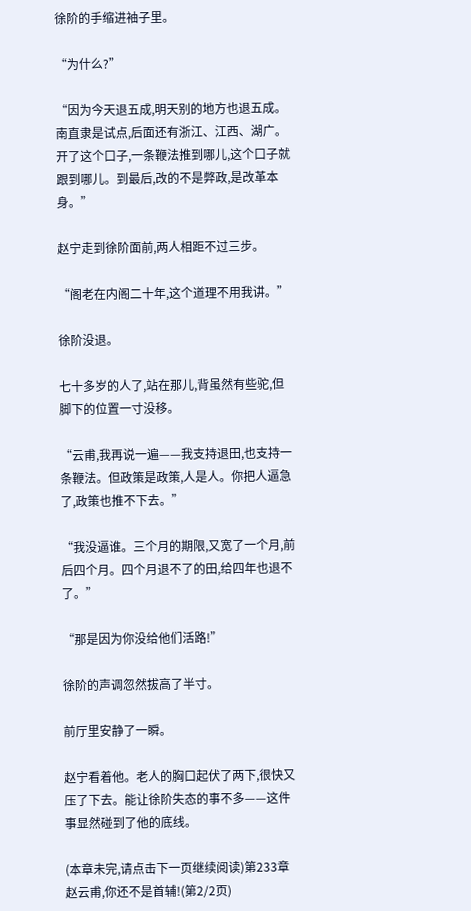徐阶的手缩进袖子里。

“为什么?”

“因为今天退五成,明天别的地方也退五成。南直隶是试点,后面还有浙江、江西、湖广。开了这个口子,一条鞭法推到哪儿,这个口子就跟到哪儿。到最后,改的不是弊政,是改革本身。”

赵宁走到徐阶面前,两人相距不过三步。

“阁老在内阁二十年,这个道理不用我讲。”

徐阶没退。

七十多岁的人了,站在那儿,背虽然有些驼,但脚下的位置一寸没移。

“云甫,我再说一遍——我支持退田,也支持一条鞭法。但政策是政策,人是人。你把人逼急了,政策也推不下去。”

“我没逼谁。三个月的期限,又宽了一个月,前后四个月。四个月退不了的田,给四年也退不了。”

“那是因为你没给他们活路!”

徐阶的声调忽然拔高了半寸。

前厅里安静了一瞬。

赵宁看着他。老人的胸口起伏了两下,很快又压了下去。能让徐阶失态的事不多——这件事显然碰到了他的底线。

(本章未完,请点击下一页继续阅读)第233章赵云甫,你还不是首辅!(第2/2页)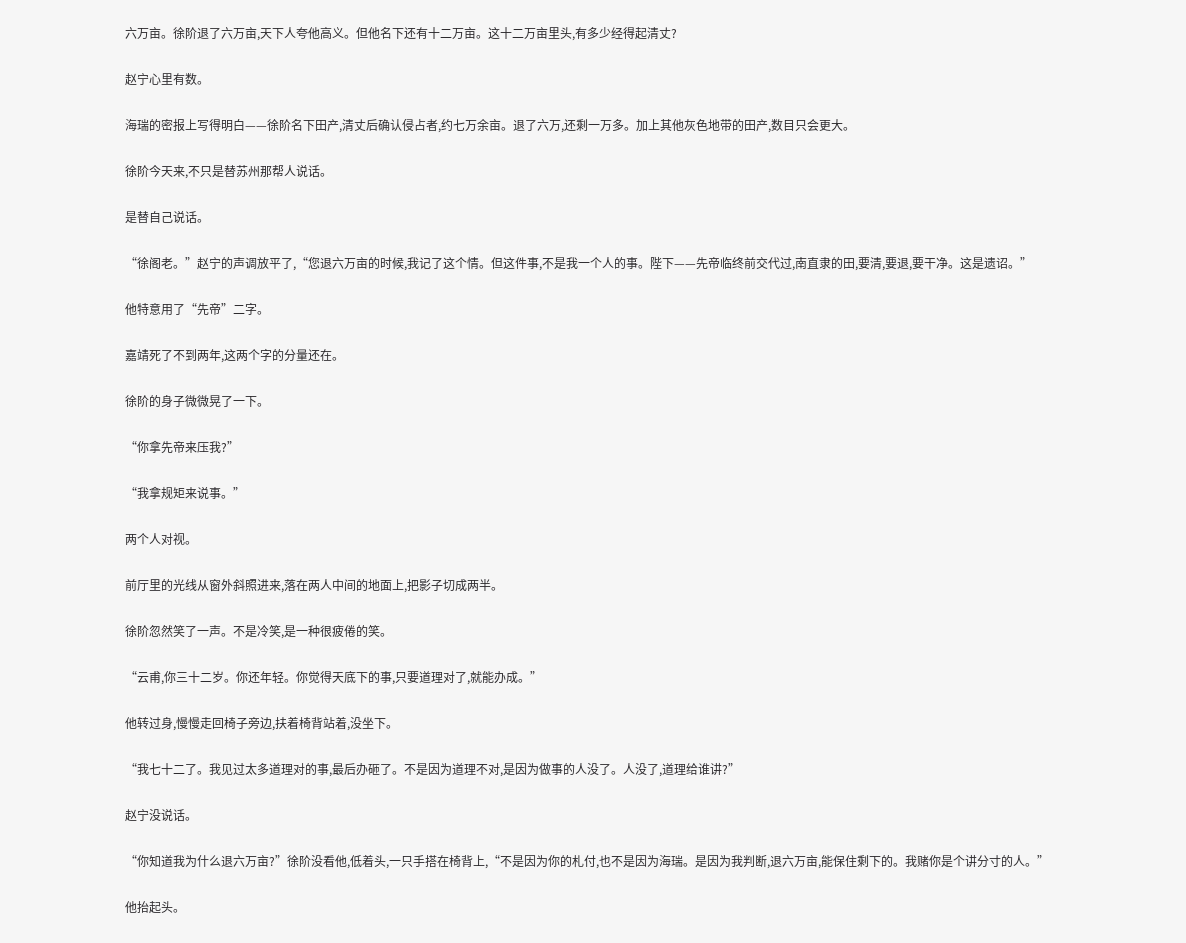六万亩。徐阶退了六万亩,天下人夸他高义。但他名下还有十二万亩。这十二万亩里头,有多少经得起清丈?

赵宁心里有数。

海瑞的密报上写得明白——徐阶名下田产,清丈后确认侵占者,约七万余亩。退了六万,还剩一万多。加上其他灰色地带的田产,数目只会更大。

徐阶今天来,不只是替苏州那帮人说话。

是替自己说话。

“徐阁老。”赵宁的声调放平了,“您退六万亩的时候,我记了这个情。但这件事,不是我一个人的事。陛下——先帝临终前交代过,南直隶的田,要清,要退,要干净。这是遗诏。”

他特意用了“先帝”二字。

嘉靖死了不到两年,这两个字的分量还在。

徐阶的身子微微晃了一下。

“你拿先帝来压我?”

“我拿规矩来说事。”

两个人对视。

前厅里的光线从窗外斜照进来,落在两人中间的地面上,把影子切成两半。

徐阶忽然笑了一声。不是冷笑,是一种很疲倦的笑。

“云甫,你三十二岁。你还年轻。你觉得天底下的事,只要道理对了,就能办成。”

他转过身,慢慢走回椅子旁边,扶着椅背站着,没坐下。

“我七十二了。我见过太多道理对的事,最后办砸了。不是因为道理不对,是因为做事的人没了。人没了,道理给谁讲?”

赵宁没说话。

“你知道我为什么退六万亩?”徐阶没看他,低着头,一只手搭在椅背上,“不是因为你的札付,也不是因为海瑞。是因为我判断,退六万亩,能保住剩下的。我赌你是个讲分寸的人。”

他抬起头。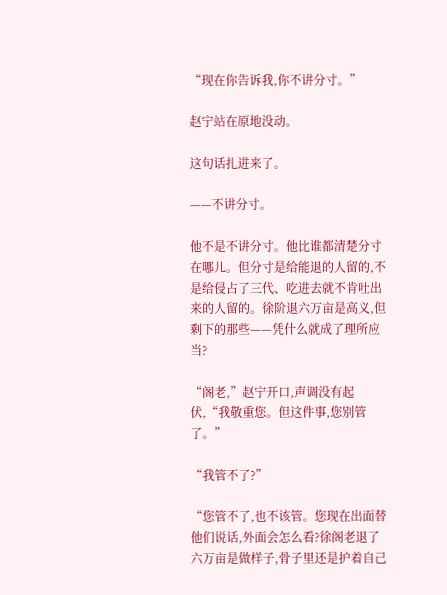“现在你告诉我,你不讲分寸。”

赵宁站在原地没动。

这句话扎进来了。

——不讲分寸。

他不是不讲分寸。他比谁都清楚分寸在哪儿。但分寸是给能退的人留的,不是给侵占了三代、吃进去就不肯吐出来的人留的。徐阶退六万亩是高义,但剩下的那些——凭什么就成了理所应当?

“阁老,”赵宁开口,声调没有起伏,“我敬重您。但这件事,您别管了。”

“我管不了?”

“您管不了,也不该管。您现在出面替他们说话,外面会怎么看?徐阁老退了六万亩是做样子,骨子里还是护着自己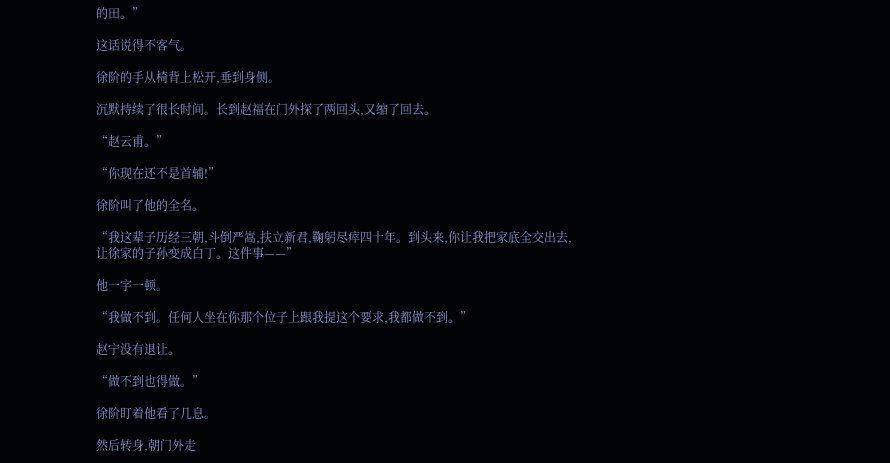的田。”

这话说得不客气。

徐阶的手从椅背上松开,垂到身侧。

沉默持续了很长时间。长到赵福在门外探了两回头,又缩了回去。

“赵云甫。”

“你现在还不是首辅!”

徐阶叫了他的全名。

“我这辈子历经三朝,斗倒严嵩,扶立新君,鞠躬尽瘁四十年。到头来,你让我把家底全交出去,让徐家的子孙变成白丁。这件事——”

他一字一顿。

“我做不到。任何人坐在你那个位子上跟我提这个要求,我都做不到。”

赵宁没有退让。

“做不到也得做。”

徐阶盯着他看了几息。

然后转身,朝门外走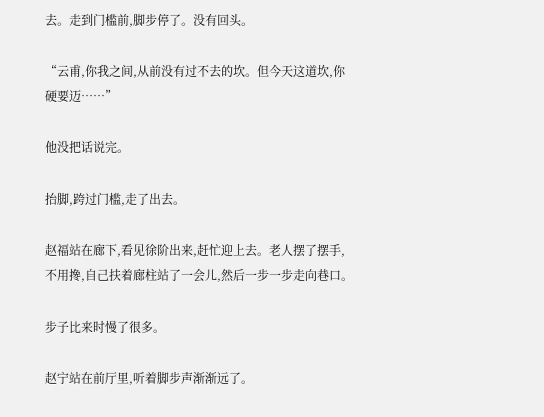去。走到门槛前,脚步停了。没有回头。

“云甫,你我之间,从前没有过不去的坎。但今天这道坎,你硬要迈……”

他没把话说完。

抬脚,跨过门槛,走了出去。

赵福站在廊下,看见徐阶出来,赶忙迎上去。老人摆了摆手,不用搀,自己扶着廊柱站了一会儿,然后一步一步走向巷口。

步子比来时慢了很多。

赵宁站在前厅里,听着脚步声渐渐远了。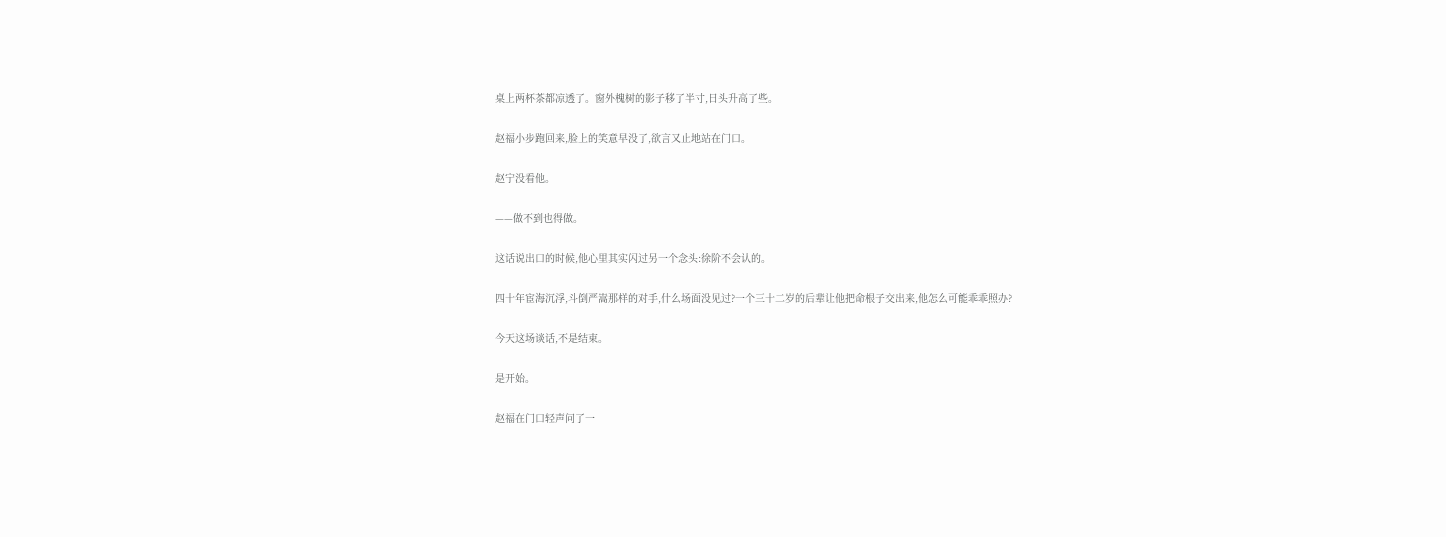桌上两杯茶都凉透了。窗外槐树的影子移了半寸,日头升高了些。

赵福小步跑回来,脸上的笑意早没了,欲言又止地站在门口。

赵宁没看他。

——做不到也得做。

这话说出口的时候,他心里其实闪过另一个念头:徐阶不会认的。

四十年宦海沉浮,斗倒严嵩那样的对手,什么场面没见过?一个三十二岁的后辈让他把命根子交出来,他怎么可能乖乖照办?

今天这场谈话,不是结束。

是开始。

赵福在门口轻声问了一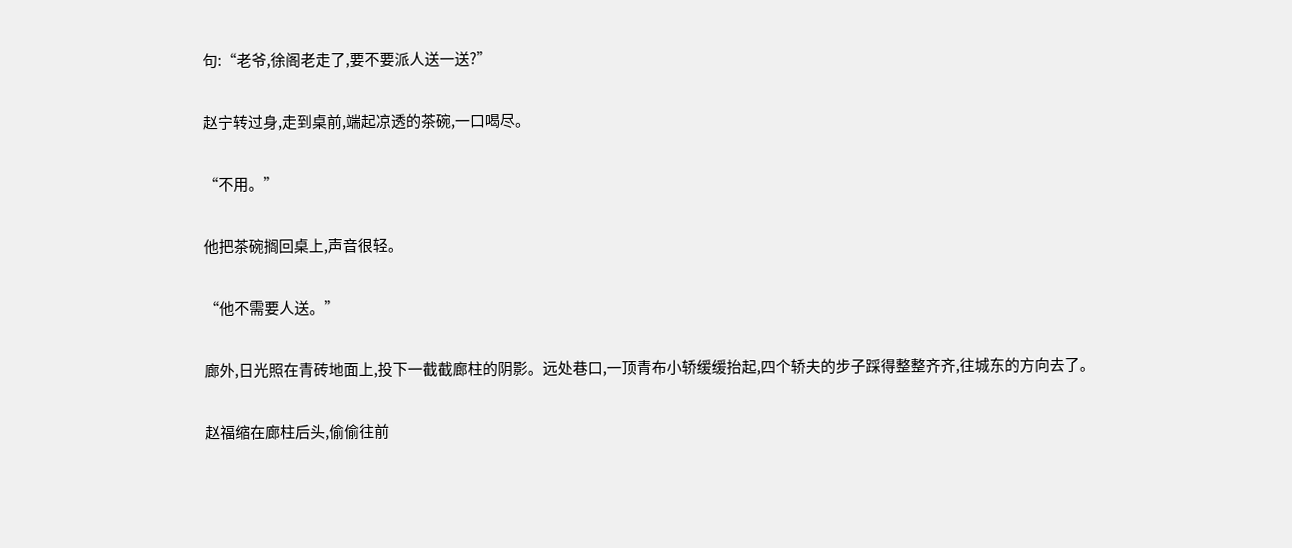句:“老爷,徐阁老走了,要不要派人送一送?”

赵宁转过身,走到桌前,端起凉透的茶碗,一口喝尽。

“不用。”

他把茶碗搁回桌上,声音很轻。

“他不需要人送。”

廊外,日光照在青砖地面上,投下一截截廊柱的阴影。远处巷口,一顶青布小轿缓缓抬起,四个轿夫的步子踩得整整齐齐,往城东的方向去了。

赵福缩在廊柱后头,偷偷往前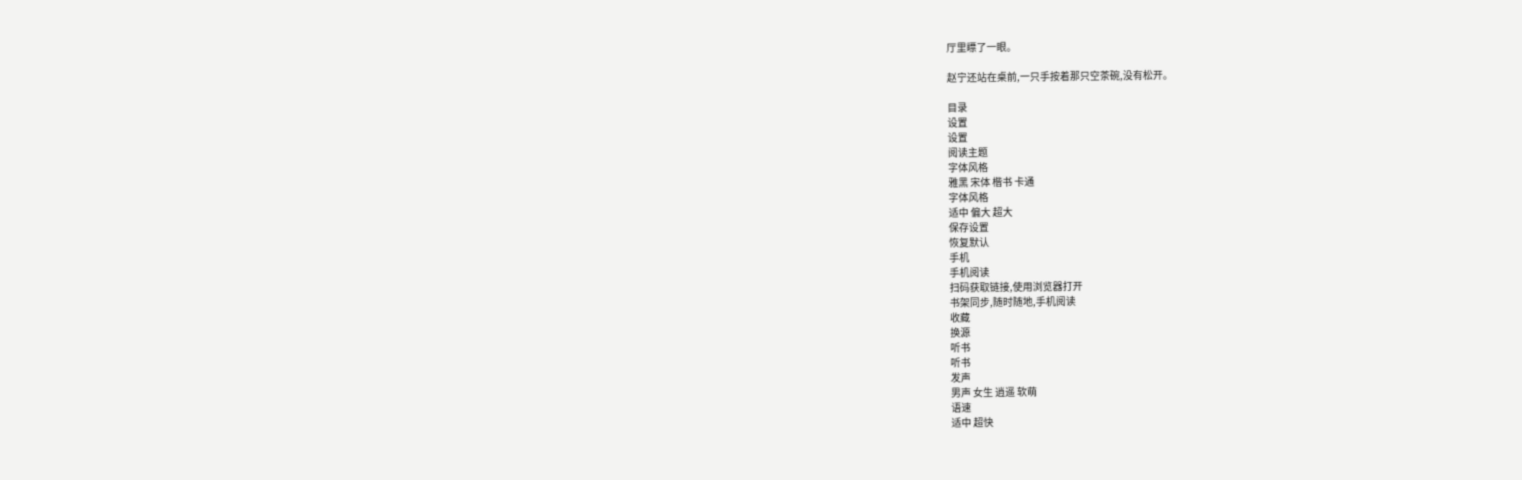厅里瞟了一眼。

赵宁还站在桌前,一只手按着那只空茶碗,没有松开。

目录
设置
设置
阅读主题
字体风格
雅黑 宋体 楷书 卡通
字体风格
适中 偏大 超大
保存设置
恢复默认
手机
手机阅读
扫码获取链接,使用浏览器打开
书架同步,随时随地,手机阅读
收藏
换源
听书
听书
发声
男声 女生 逍遥 软萌
语速
适中 超快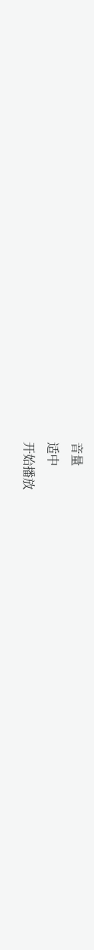音量
适中
开始播放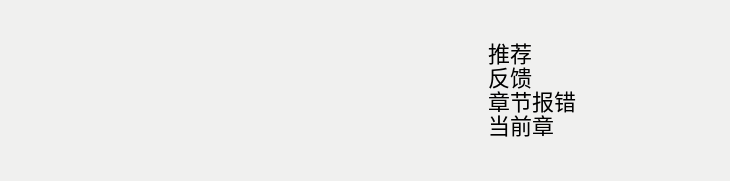推荐
反馈
章节报错
当前章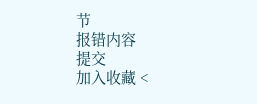节
报错内容
提交
加入收藏 <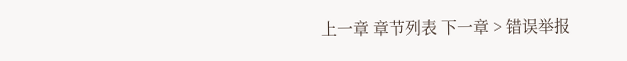上一章 章节列表 下一章 > 错误举报